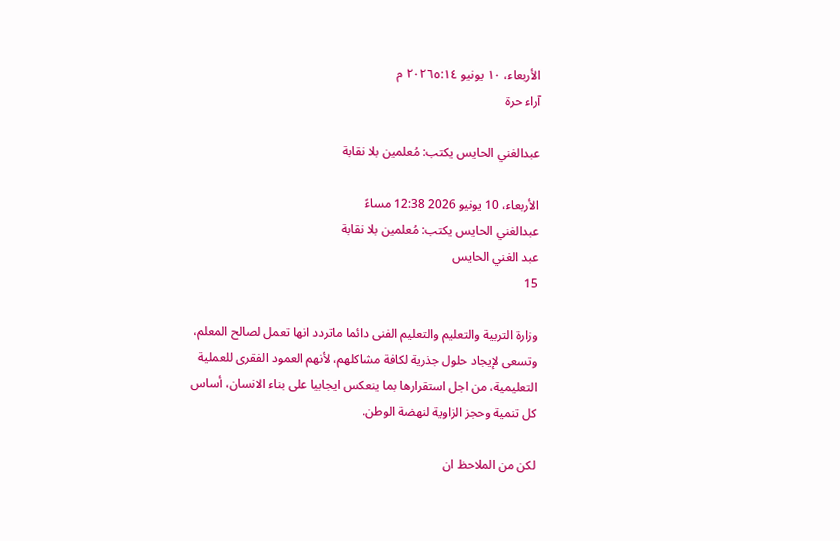الأربعاء، ١٠ يونيو ٢٠٢٦٥:١٤ م
آراء حرة

عبدالغني الحايس يكتب: مُعلمين بلا نقابة

الأربعاء، 10 يونيو 2026 12:38 مساءً
عبدالغني الحايس يكتب: مُعلمين بلا نقابة
عبد الغني الحايس
15

وزارة التربية والتعليم والتعليم الفنى دائما ماتردد انها تعمل لصالح المعلم، وتسعى لإيجاد حلول جذرية لكافة مشاكلهم، لأنهم العمود الفقرى للعملية التعليمية، من اجل استقرارها بما ينعكس ايجابيا على بناء الانسان، أساس كل تنمية وحجز الزاوية لنهضة الوطن.

لكن من الملاحظ ان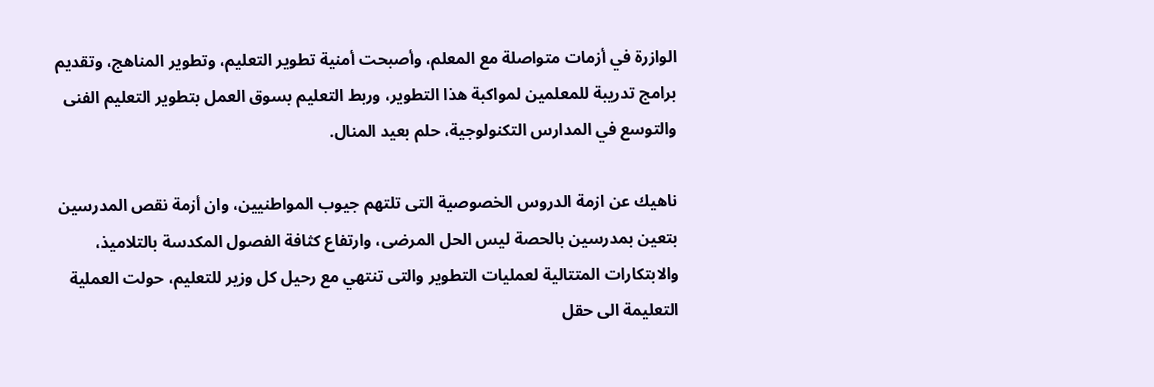الوازرة في أزمات متواصلة مع المعلم، وأصبحت أمنية تطوير التعليم، وتطوير المناهج، وتقديم برامج تدريبة للمعلمين لمواكبة هذا التطوير، وربط التعليم بسوق العمل بتطوير التعليم الفنى والتوسع في المدارس التكنولوجية، حلم بعيد المنال.

ناهيك عن ازمة الدروس الخصوصية التى تلتهم جيوب المواطنيين، وان أزمة نقص المدرسين بتعين بمدرسين بالحصة ليس الحل المرضى، وارتفاع كثافة الفصول المكدسة بالتلاميذ، والابتكارات المتتالية لعمليات التطوير والتى تنتهي مع رحيل كل وزير للتعليم، حولت العملية التعليمة الى حقل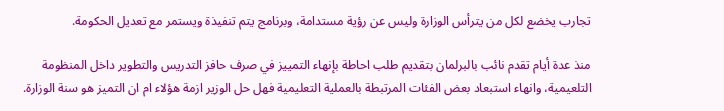تجارب يخضع لكل من يترأس الوزارة وليس عن رؤية مستدامة، وبرنامج يتم تنفيذة ويستمر مع تعديل الحكومة.

منذ عدة أيام تقدم نائب بالبرلمان بتقديم طلب احاطة بإنهاء التمييز في صرف حافز التدريس والتطوير داخل المنظومة التلعيمية، وانهاء استبعاد بعض الفئات المرتبطة بالعملية التعليمية فهل حل الوزير ازمة هؤلاء ام ان التميز هو سنة الوزارة.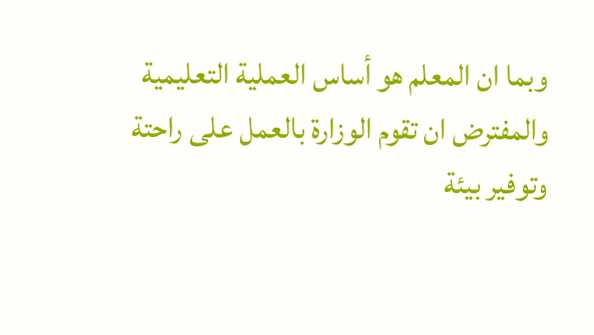وبما ان المعلم هو أساس العملية التعليمية والمفترض ان تقوم الوزارة بالعمل على راحتة وتوفير بيئة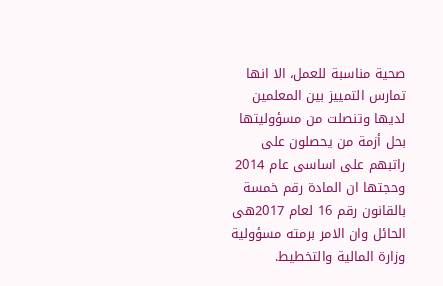صحية مناسبة للعمل، الا انها تمارس التمييز بين المعلمين لديها وتنصلت من مسؤوليتها بحل أزمة من يحصلون على راتبهم على اساسى عام 2014 وحجتها ان المادة رقم خمسة بالقانون رقم 16 لعام 2017هى الحائل وان الامر برمته مسؤولية وزارة المالية والتخطيط.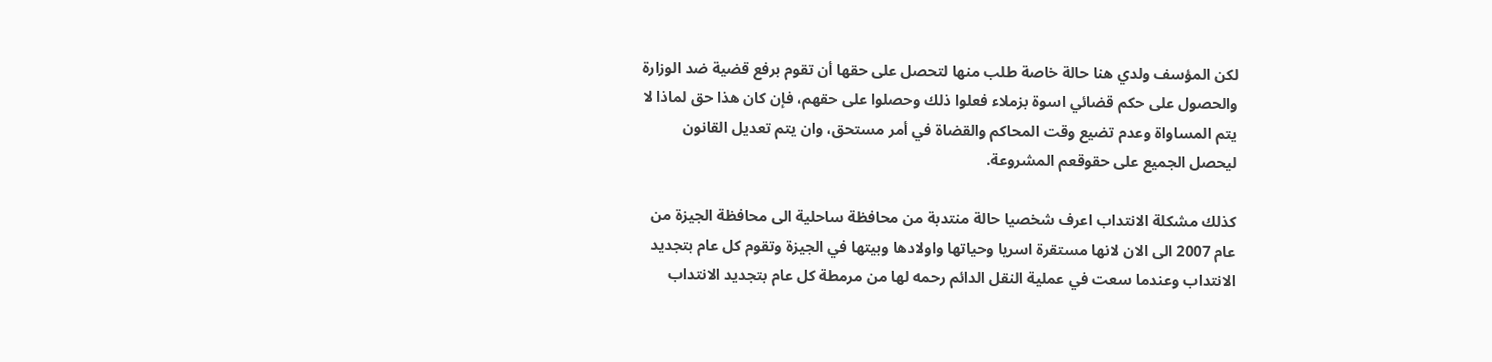لكن المؤسف ولدي هنا حالة خاصة طلب منها لتحصل على حقها أن تقوم برفع قضية ضد الوزارة والحصول على حكم قضائي اسوة بزملاء فعلوا ذلك وحصلوا على حقهم، فإن كان هذا حق لماذا لا يتم المساواة وعدم تضيع وقت المحاكم والقضاة في أمر مستحق، وان يتم تعديل القانون ليحصل الجميع على حقوقعم المشروعة.

كذلك مشكلة الانتداب اعرف شخصيا حالة منتدبة من محافظة ساحلية الى محافظة الجيزة من عام 2007 الى الان لانها مستقرة اسريا وحياتها واولادها وبيتها في الجيزة وتقوم كل عام بتجديد الانتداب وعندما سعت في عملية النقل الدائم رحمه لها من مرمطة كل عام بتجديد الانتداب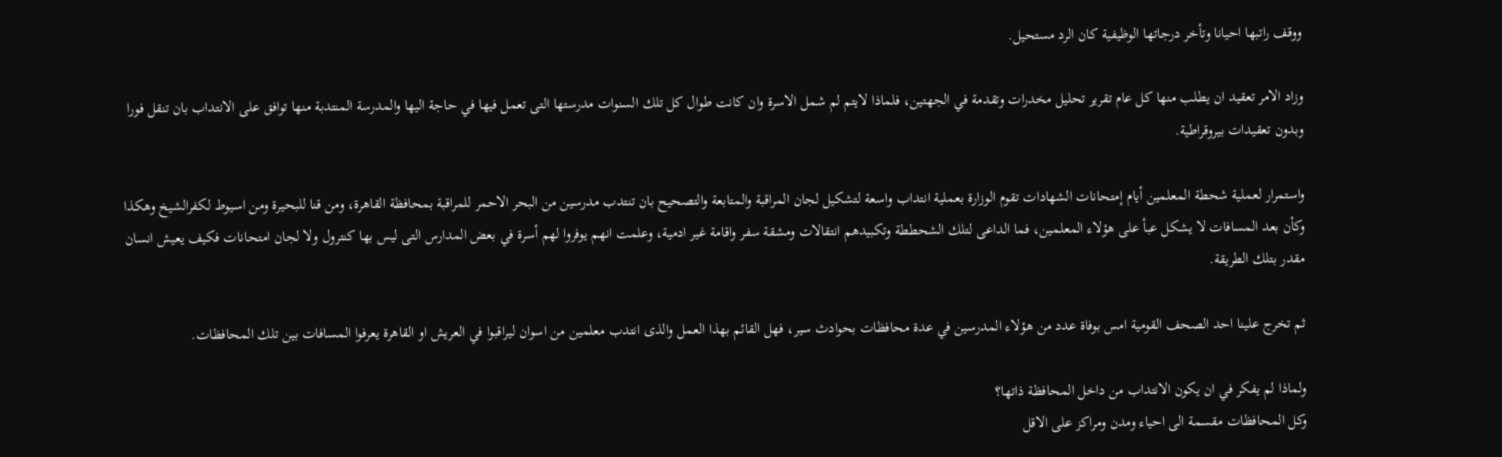ووقف راتبها احيانا وتأخر درجاتها الوظيفية كان الرد مستحيل.

وزاد الامر تعقيد ان يطلب منها كل عام تقرير تحليل مخدرات وتقدمة في الجهتين، فلماذا لايتم لم شمل الاسرة وان كانت طوال كل تلك السنوات مدرستها التى تعمل فيها في حاجة اليها والمدرسة المنتدبة منها توافق على الانتداب بان تنقل فورا وبدون تعقيدات بيروقراطية.

واستمرار لعملية شحطة المعلمين أيام إمتحانات الشهادات تقوم الوزارة بعملية انتداب واسعة لتشكيل لجان المراقبة والمتابعة والتصحيح بان تنتدب مدرسين من البحر الاحمر للمراقبة بمحافظة القاهرة، ومن قنا للبحيرة ومن اسيوط لكفرالشيخ وهكذا وكأن بعد المسافات لا يشكل عبأ على هؤلاء المعلمين، فما الداعى لتلك الشحططة وتكبيدهم انتقالات ومشقة سفر واقامة غير ادمية، وعلمت انهم يوفروا لهم أسرة في بعض المدارس التى ليس بها كنترول ولا لجان امتحانات فكيف يعيش انسان مقدر بتلك الطريقة.

ثم تخرج علينا احد الصحف القومية امس بوفاة عدد من هؤلاء المدرسين في عدة محافظات بحوادث سير، فهل القائم بهذا العمل والذى انتدب معلمين من اسوان ليراقبوا في العريش او القاهرة يعرفوا المسافات بين تلك المحافظات.

ولماذا لم يفكر في ان يكون الانتداب من داخل المحافظة ذاتها؟
وكل المحافظات مقسمة الى احياء ومدن ومراكز على الاقل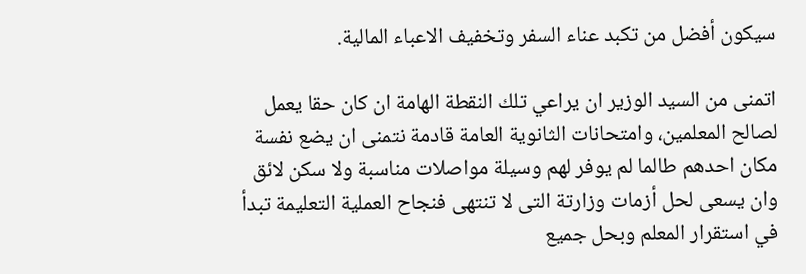سيكون أفضل من تكبد عناء السفر وتخفيف الاعباء المالية.

اتمنى من السيد الوزير ان يراعي تلك النقطة الهامة ان كان حقا يعمل لصالح المعلمين، وامتحانات الثانوية العامة قادمة نتمنى ان يضع نفسة مكان احدهم طالما لم يوفر لهم وسيلة مواصلات مناسبة ولا سكن لائق وان يسعى لحل أزمات وزارتة التى لا تنتهى فنجاح العملية التعليمة تبدأ في استقرار المعلم وبحل جميع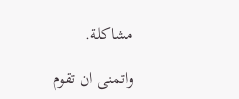مشاكلة.

واتمنى ان تقوم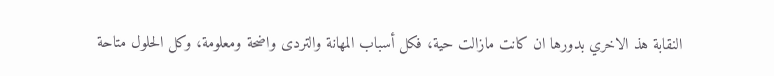النقابة هذ الاخري بدورها ان كانت مازالت حية، فكل أسباب المهانة والتردى واضحة ومعلومة، وكل الحلول متاحة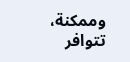وممكنة، تتوافر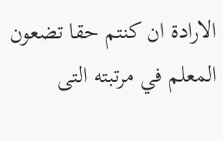الارادة ان كنتم حقا تضعون المعلم في مرتبته التى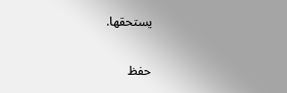يستحقها.

حفظ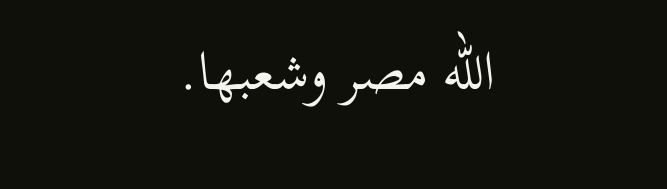الله مصر وشعبها.